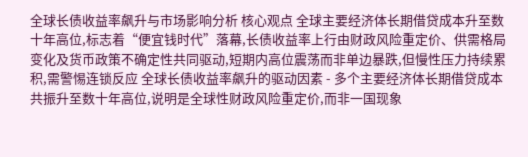全球长债收益率飙升与市场影响分析 核心观点 全球主要经济体长期借贷成本升至数十年高位,标志着“便宜钱时代”落幕,长债收益率上行由财政风险重定价、供需格局变化及货币政策不确定性共同驱动,短期内高位震荡而非单边暴跌,但慢性压力持续累积,需警惕连锁反应 全球长债收益率飙升的驱动因素 - 多个主要经济体长期借贷成本共振升至数十年高位,说明是全球性财政风险重定价,而非一国现象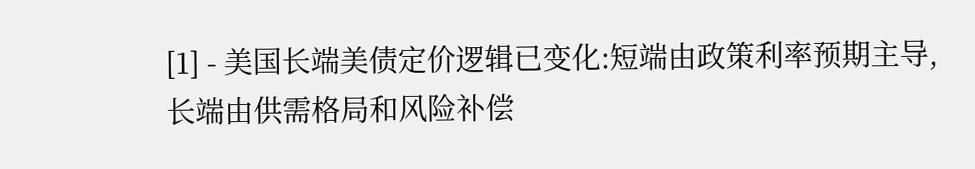[1] - 美国长端美债定价逻辑已变化:短端由政策利率预期主导,长端由供需格局和风险补偿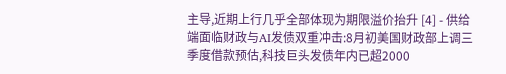主导,近期上行几乎全部体现为期限溢价抬升 [4] - 供给端面临财政与AI发债双重冲击:8月初美国财政部上调三季度借款预估,科技巨头发债年内已超2000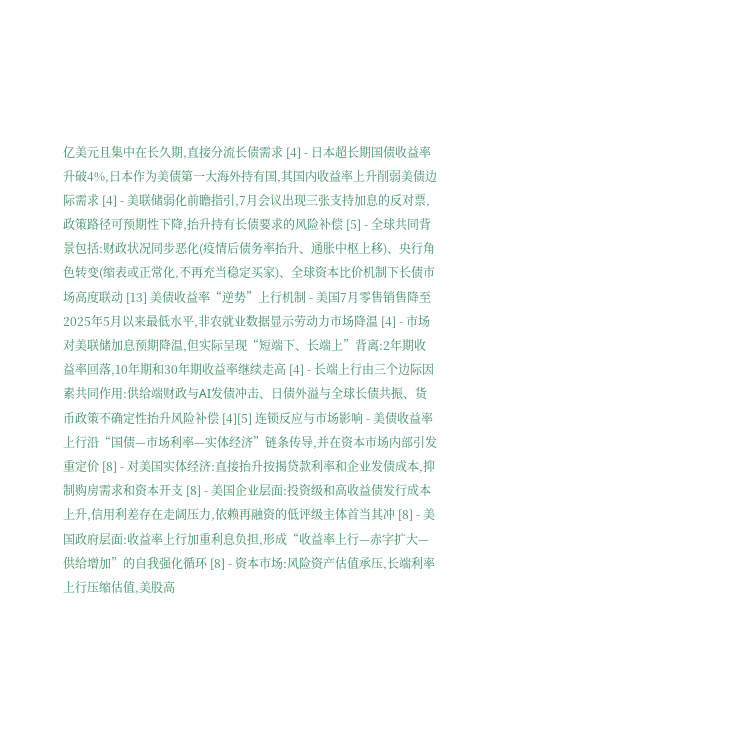亿美元且集中在长久期,直接分流长债需求 [4] - 日本超长期国债收益率升破4%,日本作为美债第一大海外持有国,其国内收益率上升削弱美债边际需求 [4] - 美联储弱化前瞻指引,7月会议出现三张支持加息的反对票,政策路径可预期性下降,抬升持有长债要求的风险补偿 [5] - 全球共同背景包括:财政状况同步恶化(疫情后债务率抬升、通胀中枢上移)、央行角色转变(缩表或正常化,不再充当稳定买家)、全球资本比价机制下长债市场高度联动 [13] 美债收益率“逆势”上行机制 - 美国7月零售销售降至2025年5月以来最低水平,非农就业数据显示劳动力市场降温 [4] - 市场对美联储加息预期降温,但实际呈现“短端下、长端上”背离:2年期收益率回落,10年期和30年期收益率继续走高 [4] - 长端上行由三个边际因素共同作用:供给端财政与AI发债冲击、日债外溢与全球长债共振、货币政策不确定性抬升风险补偿 [4][5] 连锁反应与市场影响 - 美债收益率上行沿“国债—市场利率—实体经济”链条传导,并在资本市场内部引发重定价 [8] - 对美国实体经济:直接抬升按揭贷款利率和企业发债成本,抑制购房需求和资本开支 [8] - 美国企业层面:投资级和高收益债发行成本上升,信用利差存在走阔压力,依赖再融资的低评级主体首当其冲 [8] - 美国政府层面:收益率上行加重利息负担,形成“收益率上行—赤字扩大—供给增加”的自我强化循环 [8] - 资本市场:风险资产估值承压,长端利率上行压缩估值,美股高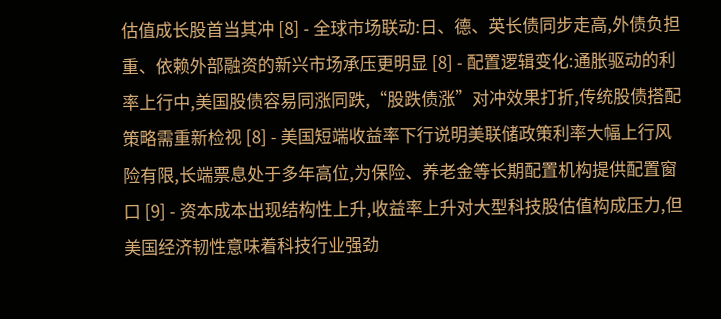估值成长股首当其冲 [8] - 全球市场联动:日、德、英长债同步走高,外债负担重、依赖外部融资的新兴市场承压更明显 [8] - 配置逻辑变化:通胀驱动的利率上行中,美国股债容易同涨同跌,“股跌债涨”对冲效果打折,传统股债搭配策略需重新检视 [8] - 美国短端收益率下行说明美联储政策利率大幅上行风险有限,长端票息处于多年高位,为保险、养老金等长期配置机构提供配置窗口 [9] - 资本成本出现结构性上升,收益率上升对大型科技股估值构成压力,但美国经济韧性意味着科技行业强劲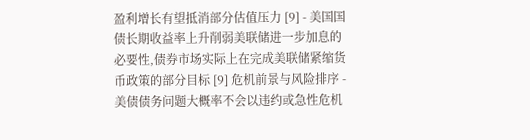盈利增长有望抵消部分估值压力 [9] - 美国国债长期收益率上升削弱美联储进一步加息的必要性,债券市场实际上在完成美联储紧缩货币政策的部分目标 [9] 危机前景与风险排序 - 美债债务问题大概率不会以违约或急性危机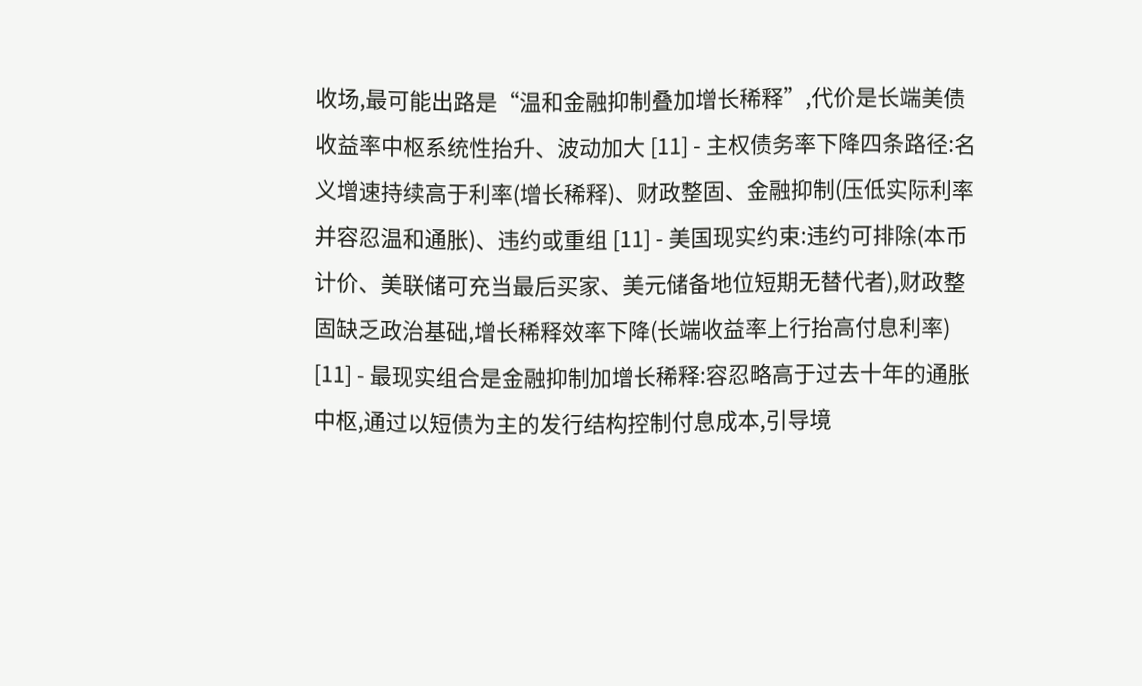收场,最可能出路是“温和金融抑制叠加增长稀释”,代价是长端美债收益率中枢系统性抬升、波动加大 [11] - 主权债务率下降四条路径:名义增速持续高于利率(增长稀释)、财政整固、金融抑制(压低实际利率并容忍温和通胀)、违约或重组 [11] - 美国现实约束:违约可排除(本币计价、美联储可充当最后买家、美元储备地位短期无替代者),财政整固缺乏政治基础,增长稀释效率下降(长端收益率上行抬高付息利率) [11] - 最现实组合是金融抑制加增长稀释:容忍略高于过去十年的通胀中枢,通过以短债为主的发行结构控制付息成本,引导境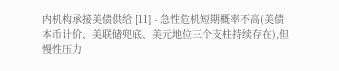内机构承接美债供给 [11] - 急性危机短期概率不高(美债本币计价、美联储兜底、美元地位三个支柱持续存在),但慢性压力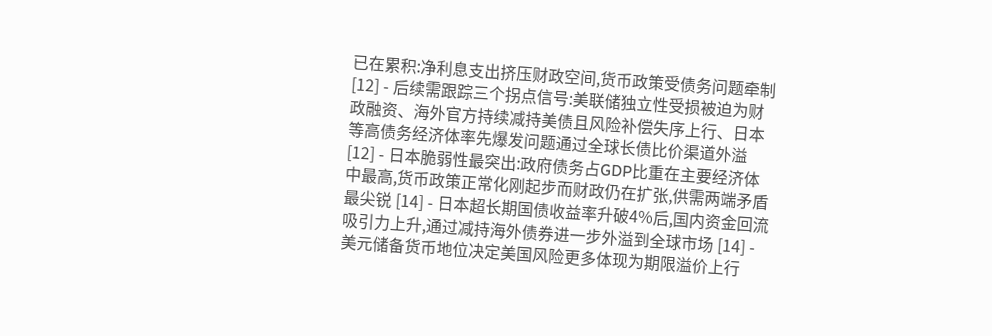已在累积:净利息支出挤压财政空间,货币政策受债务问题牵制 [12] - 后续需跟踪三个拐点信号:美联储独立性受损被迫为财政融资、海外官方持续减持美债且风险补偿失序上行、日本等高债务经济体率先爆发问题通过全球长债比价渠道外溢 [12] - 日本脆弱性最突出:政府债务占GDP比重在主要经济体中最高,货币政策正常化刚起步而财政仍在扩张,供需两端矛盾最尖锐 [14] - 日本超长期国债收益率升破4%后,国内资金回流吸引力上升,通过减持海外债券进一步外溢到全球市场 [14] - 美元储备货币地位决定美国风险更多体现为期限溢价上行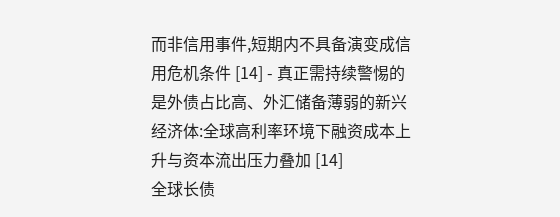而非信用事件,短期内不具备演变成信用危机条件 [14] - 真正需持续警惕的是外债占比高、外汇储备薄弱的新兴经济体:全球高利率环境下融资成本上升与资本流出压力叠加 [14]
全球长债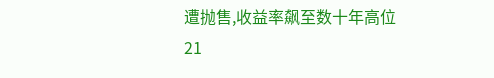遭抛售,收益率飙至数十年高位
21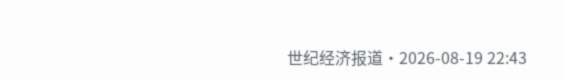世纪经济报道·2026-08-19 22:43